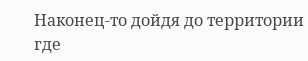Наконец-то дойдя до территории где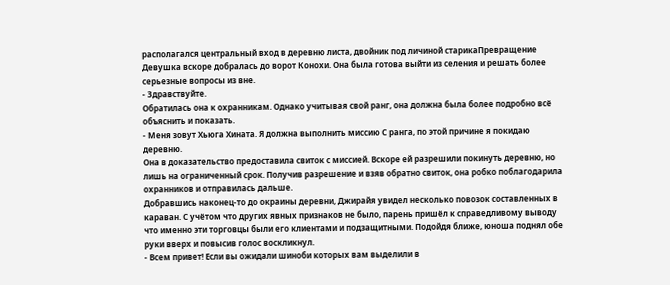располагался центральный вход в деревню листа, двойник под личиной старикаПревращение
Девушка вскоре добралась до ворот Конохи. Она была готова выйти из селения и решать более серьезные вопросы из вне.
- Здравствуйте.
Обратилась она к охранникам. Однако учитывая свой ранг, она должна была более подробно всё объяснить и показать.
- Меня зовут Хьюга Хината. Я должна выполнить миссию С ранга, по этой причине я покидаю деревню.
Она в доказательство предоставила свиток с миссией. Вскоре ей разрешили покинуть деревню, но лишь на ограниченный срок. Получив разрешение и взяв обратно свиток, она робко поблагодарила охранников и отправилась дальше.
Добравшись наконец-то до окраины деревни, Джирайя увидел несколько повозок составленных в караван. С учётом что других явных признаков не было, парень пришёл к справедливому выводу что именно эти торговцы были его клиентами и подзащитными. Подойдя ближе, юноша поднял обе руки вверх и повысив голос воскликнул.
- Всем привет! Если вы ожидали шиноби которых вам выделили в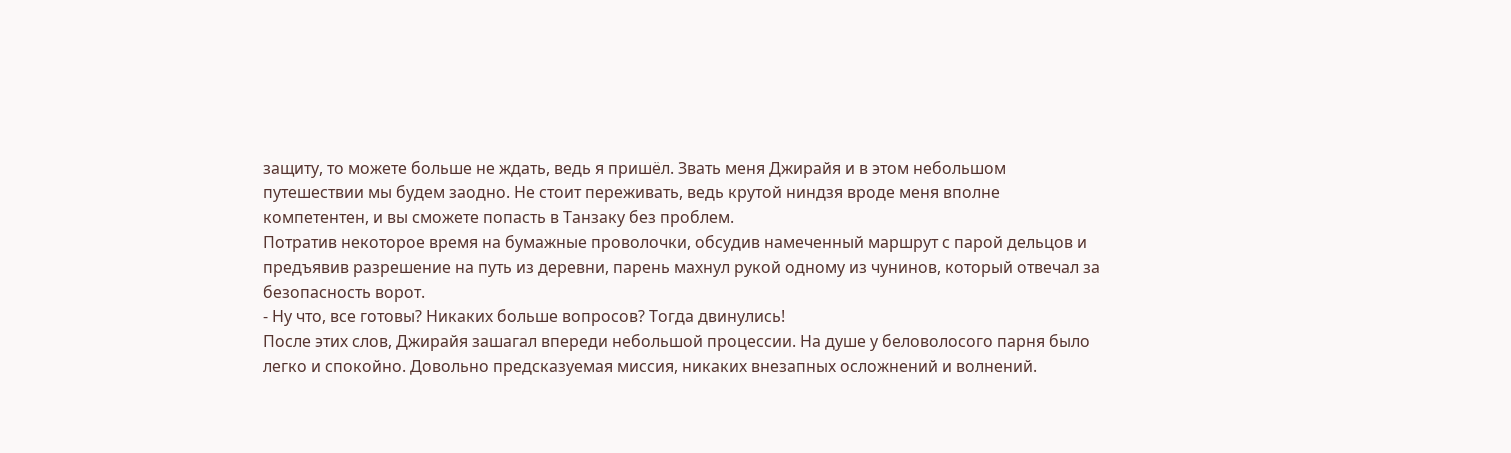защиту, то можете больше не ждать, ведь я пришёл. Звать меня Джирайя и в этом небольшом путешествии мы будем заодно. Не стоит переживать, ведь крутой ниндзя вроде меня вполне компетентен, и вы сможете попасть в Танзаку без проблем.
Потратив некоторое время на бумажные проволочки, обсудив намеченный маршрут с парой дельцов и предъявив разрешение на путь из деревни, парень махнул рукой одному из чунинов, который отвечал за безопасность ворот.
- Ну что, все готовы? Никаких больше вопросов? Тогда двинулись!
После этих слов, Джирайя зашагал впереди небольшой процессии. На душе у беловолосого парня было легко и спокойно. Довольно предсказуемая миссия, никаких внезапных осложнений и волнений.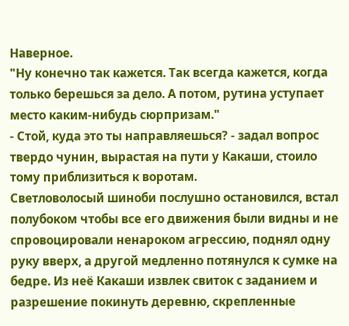Наверное.
"Ну конечно так кажется. Так всегда кажется, когда только берешься за дело. А потом, рутина уступает место каким-нибудь сюрпризам."
- Стой, куда это ты направляешься? - задал вопрос твердо чунин, вырастая на пути у Какаши, стоило тому приблизиться к воротам.
Светловолосый шиноби послушно остановился, встал полубоком чтобы все его движения были видны и не спровоцировали ненароком агрессию, поднял одну руку вверх, а другой медленно потянулся к сумке на бедре. Из неё Какаши извлек свиток с заданием и разрешение покинуть деревню, скрепленные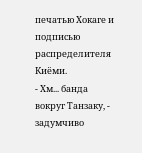печатью Хокаге и подписью распределителя Киёми.
- Хм... банда вокруг Танзаку, - задумчиво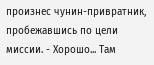произнес чунин-привратник, пробежавшись по цели миссии. - Хорошо... Там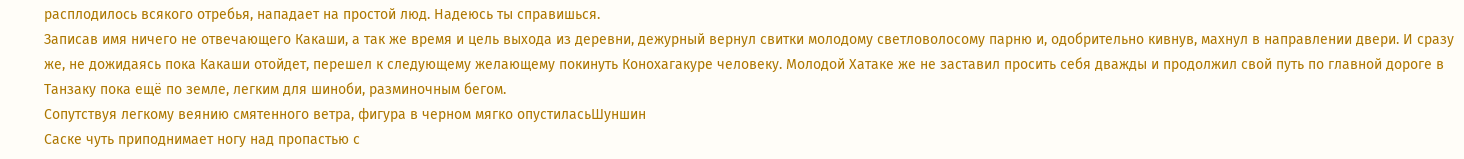расплодилось всякого отребья, нападает на простой люд. Надеюсь ты справишься.
Записав имя ничего не отвечающего Какаши, а так же время и цель выхода из деревни, дежурный вернул свитки молодому светловолосому парню и, одобрительно кивнув, махнул в направлении двери. И сразу же, не дожидаясь пока Какаши отойдет, перешел к следующему желающему покинуть Конохагакуре человеку. Молодой Хатаке же не заставил просить себя дважды и продолжил свой путь по главной дороге в Танзаку пока ещё по земле, легким для шиноби, разминочным бегом.
Сопутствуя легкому веянию смятенного ветра, фигура в черном мягко опустиласьШуншин
Саске чуть приподнимает ногу над пропастью с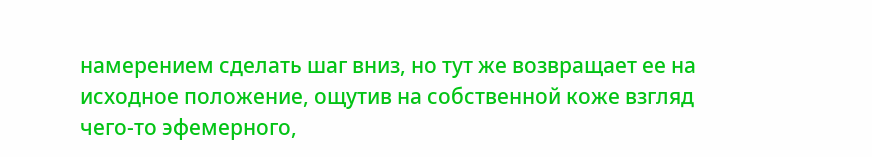намерением сделать шаг вниз, но тут же возвращает ее на исходное положение, ощутив на собственной коже взгляд чего-то эфемерного,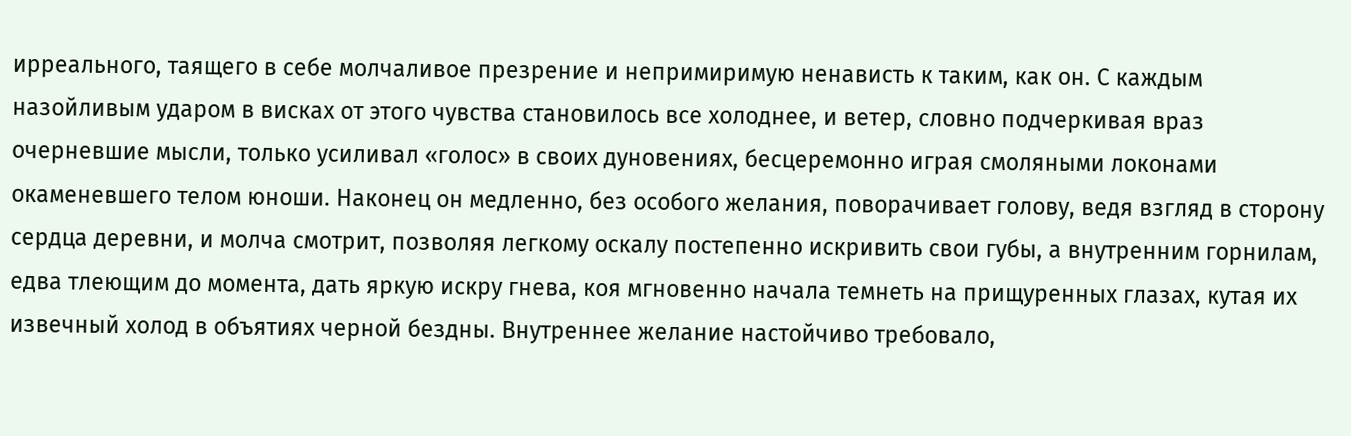ирреального, таящего в себе молчаливое презрение и непримиримую ненависть к таким, как он. С каждым назойливым ударом в висках от этого чувства становилось все холоднее, и ветер, словно подчеркивая враз очерневшие мысли, только усиливал «голос» в своих дуновениях, бесцеремонно играя смоляными локонами окаменевшего телом юноши. Наконец он медленно, без особого желания, поворачивает голову, ведя взгляд в сторону сердца деревни, и молча смотрит, позволяя легкому оскалу постепенно искривить свои губы, а внутренним горнилам, едва тлеющим до момента, дать яркую искру гнева, коя мгновенно начала темнеть на прищуренных глазах, кутая их извечный холод в объятиях черной бездны. Внутреннее желание настойчиво требовало,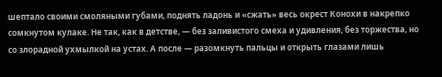шептало своими смоляными губами, поднять ладонь и «сжать» весь окрест Конохи в накрепко сомкнутом кулаке. Не так, как в детстве, — без заливистого смеха и удивления, без торжества, но со злорадной ухмылкой на устах. А после — разомкнуть пальцы и открыть глазами лишь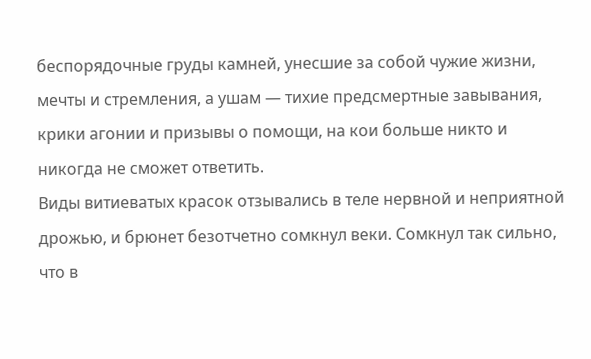беспорядочные груды камней, унесшие за собой чужие жизни, мечты и стремления, а ушам — тихие предсмертные завывания, крики агонии и призывы о помощи, на кои больше никто и никогда не сможет ответить.
Виды витиеватых красок отзывались в теле нервной и неприятной дрожью, и брюнет безотчетно сомкнул веки. Сомкнул так сильно, что в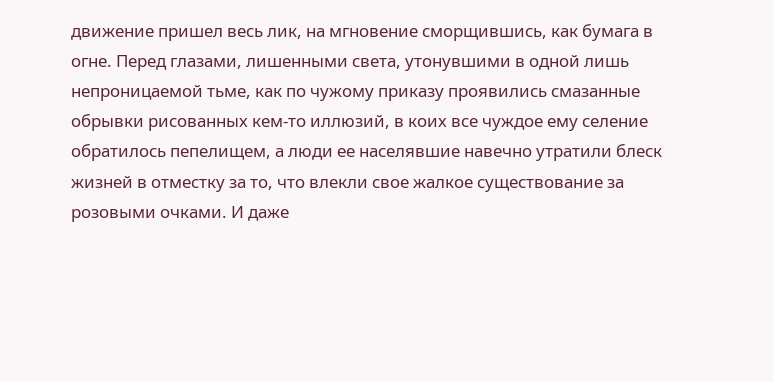движение пришел весь лик, на мгновение сморщившись, как бумага в огне. Перед глазами, лишенными света, утонувшими в одной лишь непроницаемой тьме, как по чужому приказу проявились смазанные обрывки рисованных кем-то иллюзий, в коих все чуждое ему селение обратилось пепелищем, а люди ее населявшие навечно утратили блеск жизней в отместку за то, что влекли свое жалкое существование за розовыми очками. И даже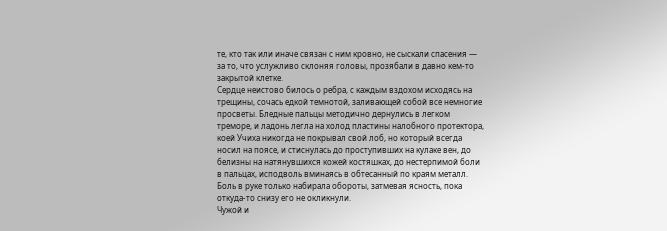те, кто так или иначе связан с ним кровно, не сыскали спасения — за то, что услужливо склоняя головы, прозябали в давно кем-то закрытой клетке.
Сердце неистово билось о ребра, с каждым вздохом исходясь на трещины, сочась едкой темнотой, заливающей собой все немногие просветы. Бледные пальцы методично дернулись в легком треморе, и ладонь легла на холод пластины налобного протектора, коей Учиха никогда не покрывал свой лоб, но который всегда носил на поясе, и стиснулась до проступивших на кулаке вен, до белизны на натянувшихся кожей костяшках, до нестерпимой боли в пальцах, исподволь вминаясь в обтесанный по краям металл. Боль в руке только набирала обороты, затмевая ясность, пока откуда-то снизу его не окликнули.
Чужой и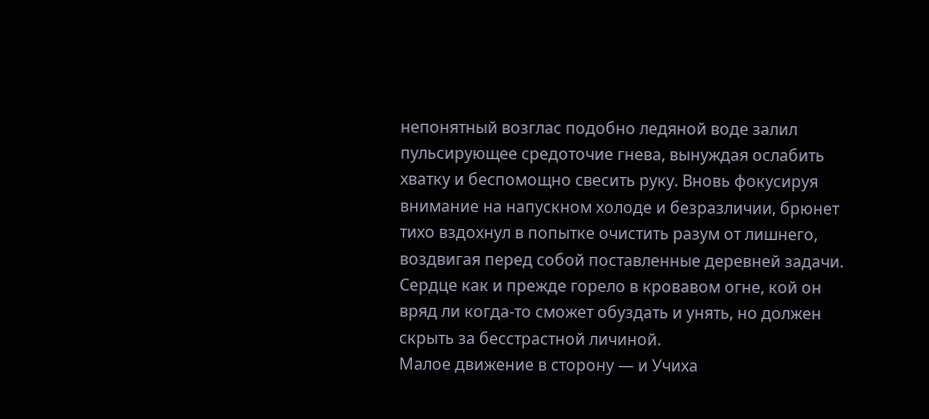непонятный возглас подобно ледяной воде залил пульсирующее средоточие гнева, вынуждая ослабить хватку и беспомощно свесить руку. Вновь фокусируя внимание на напускном холоде и безразличии, брюнет тихо вздохнул в попытке очистить разум от лишнего, воздвигая перед собой поставленные деревней задачи. Сердце как и прежде горело в кровавом огне, кой он вряд ли когда-то сможет обуздать и унять, но должен скрыть за бесстрастной личиной.
Малое движение в сторону — и Учиха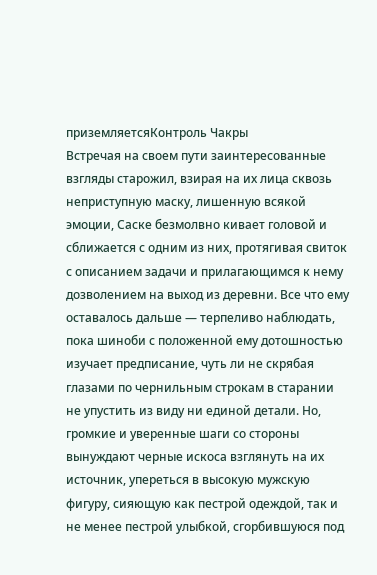приземляетсяКонтроль Чакры
Встречая на своем пути заинтересованные взгляды старожил, взирая на их лица сквозь неприступную маску, лишенную всякой эмоции, Саске безмолвно кивает головой и сближается с одним из них, протягивая свиток с описанием задачи и прилагающимся к нему дозволением на выход из деревни. Все что ему оставалось дальше — терпеливо наблюдать, пока шиноби с положенной ему дотошностью изучает предписание, чуть ли не скрябая глазами по чернильным строкам в старании не упустить из виду ни единой детали. Но, громкие и уверенные шаги со стороны вынуждают черные искоса взглянуть на их источник, упереться в высокую мужскую фигуру, сияющую как пестрой одеждой, так и не менее пестрой улыбкой, сгорбившуюся под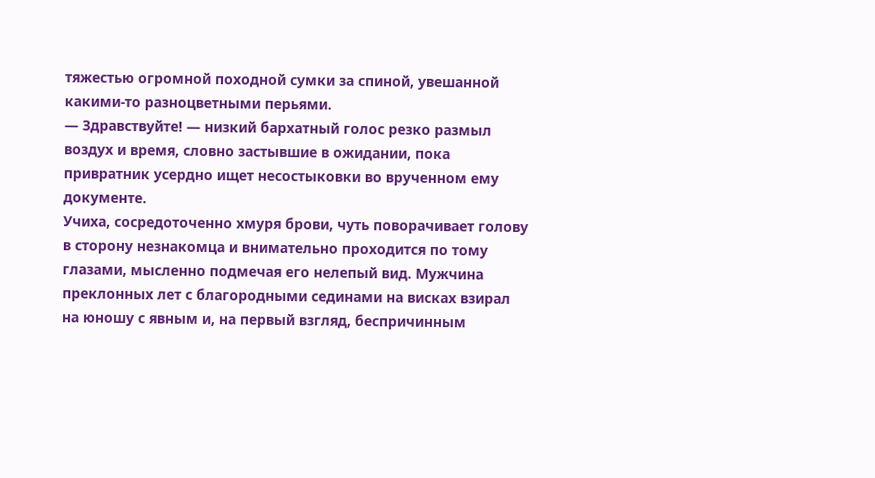тяжестью огромной походной сумки за спиной, увешанной какими-то разноцветными перьями.
— Здравствуйте! — низкий бархатный голос резко размыл воздух и время, словно застывшие в ожидании, пока привратник усердно ищет несостыковки во врученном ему документе.
Учиха, сосредоточенно хмуря брови, чуть поворачивает голову в сторону незнакомца и внимательно проходится по тому глазами, мысленно подмечая его нелепый вид. Мужчина преклонных лет с благородными сединами на висках взирал на юношу с явным и, на первый взгляд, беспричинным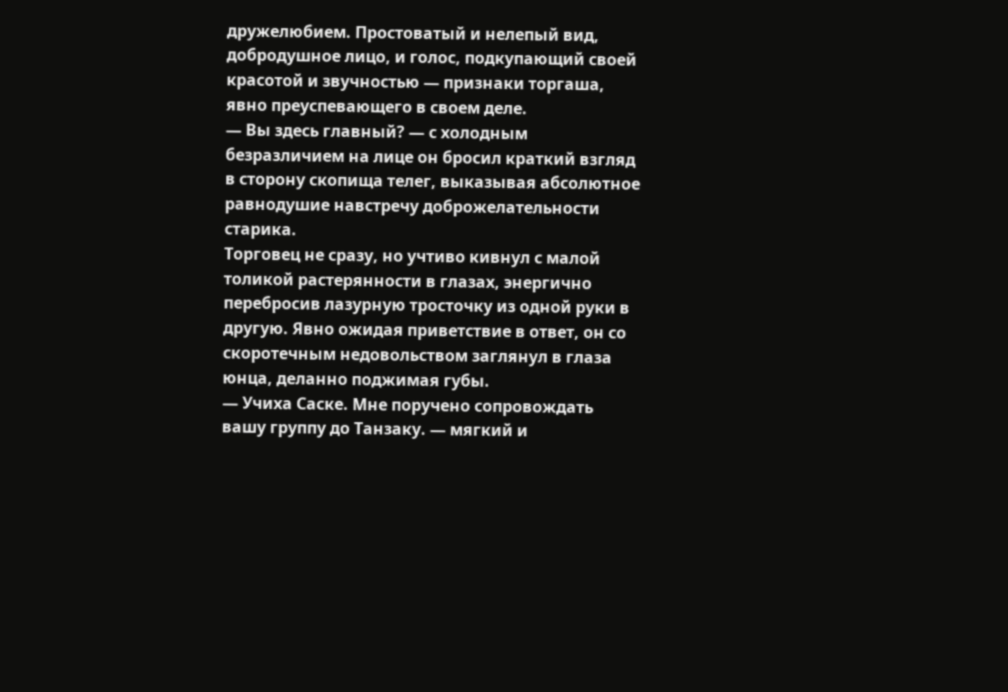дружелюбием. Простоватый и нелепый вид, добродушное лицо, и голос, подкупающий своей красотой и звучностью — признаки торгаша, явно преуспевающего в своем деле.
— Вы здесь главный? — с холодным безразличием на лице он бросил краткий взгляд в сторону скопища телег, выказывая абсолютное равнодушие навстречу доброжелательности старика.
Торговец не сразу, но учтиво кивнул с малой толикой растерянности в глазах, энергично перебросив лазурную тросточку из одной руки в другую. Явно ожидая приветствие в ответ, он со скоротечным недовольством заглянул в глаза юнца, деланно поджимая губы.
— Учиха Саске. Мне поручено сопровождать вашу группу до Танзаку. — мягкий и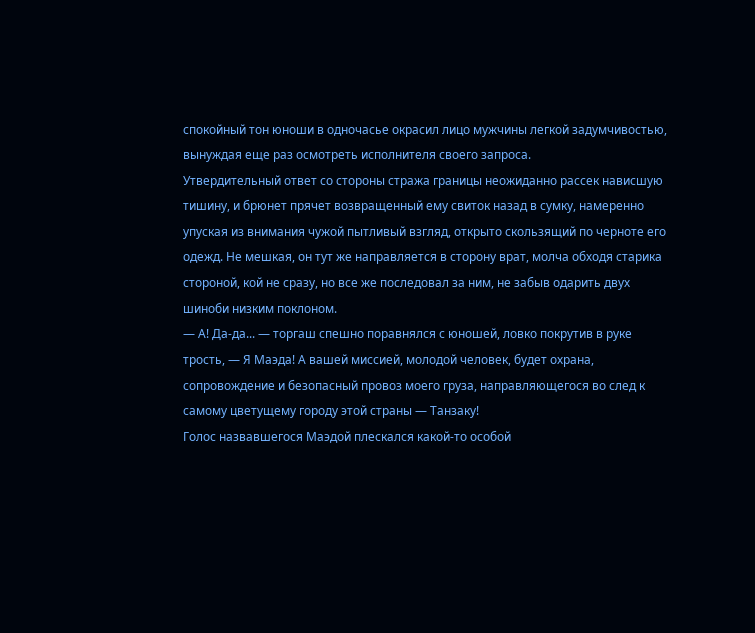спокойный тон юноши в одночасье окрасил лицо мужчины легкой задумчивостью, вынуждая еще раз осмотреть исполнителя своего запроса.
Утвердительный ответ со стороны стража границы неожиданно рассек нависшую тишину, и брюнет прячет возвращенный ему свиток назад в сумку, намеренно упуская из внимания чужой пытливый взгляд, открыто скользящий по черноте его одежд. Не мешкая, он тут же направляется в сторону врат, молча обходя старика стороной, кой не сразу, но все же последовал за ним, не забыв одарить двух шиноби низким поклоном.
— А! Да-да... — торгаш спешно поравнялся с юношей, ловко покрутив в руке трость, — Я Маэда! А вашей миссией, молодой человек, будет охрана, сопровождение и безопасный провоз моего груза, направляющегося во след к самому цветущему городу этой страны — Танзаку!
Голос назвавшегося Маэдой плескался какой-то особой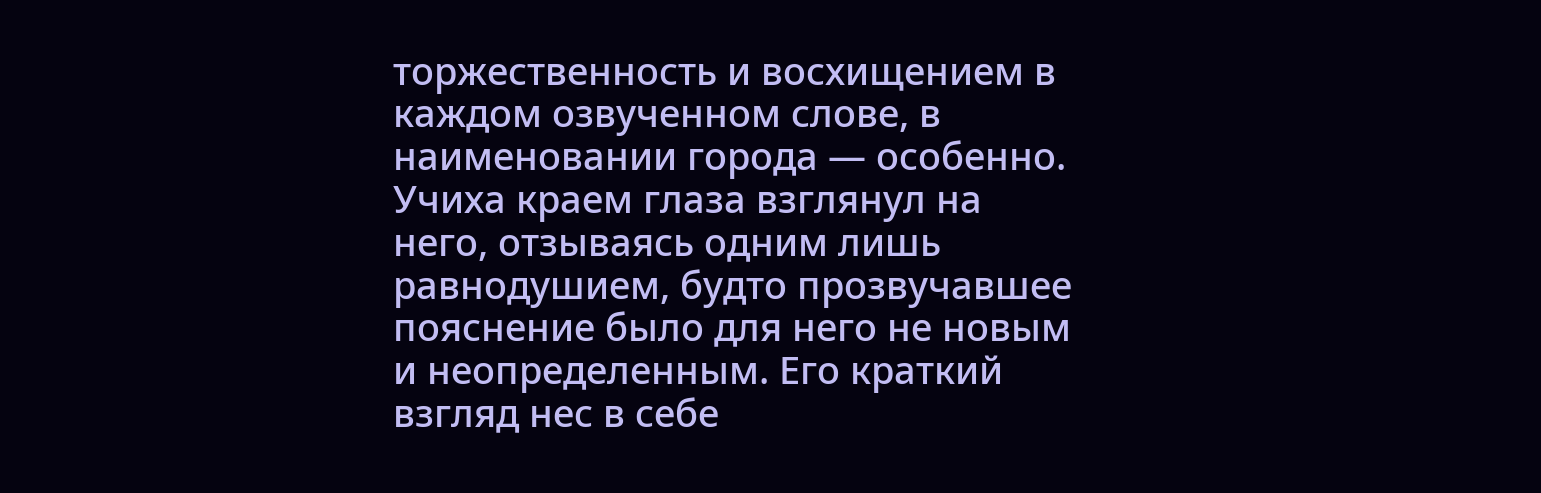торжественность и восхищением в каждом озвученном слове, в наименовании города — особенно. Учиха краем глаза взглянул на него, отзываясь одним лишь равнодушием, будто прозвучавшее пояснение было для него не новым и неопределенным. Его краткий взгляд нес в себе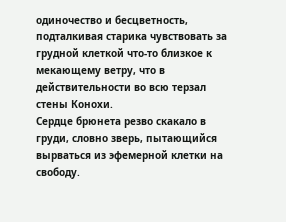одиночество и бесцветность, подталкивая старика чувствовать за грудной клеткой что-то близкое к мекающему ветру, что в действительности во всю терзал стены Конохи.
Сердце брюнета резво скакало в груди, словно зверь, пытающийся вырваться из эфемерной клетки на свободу.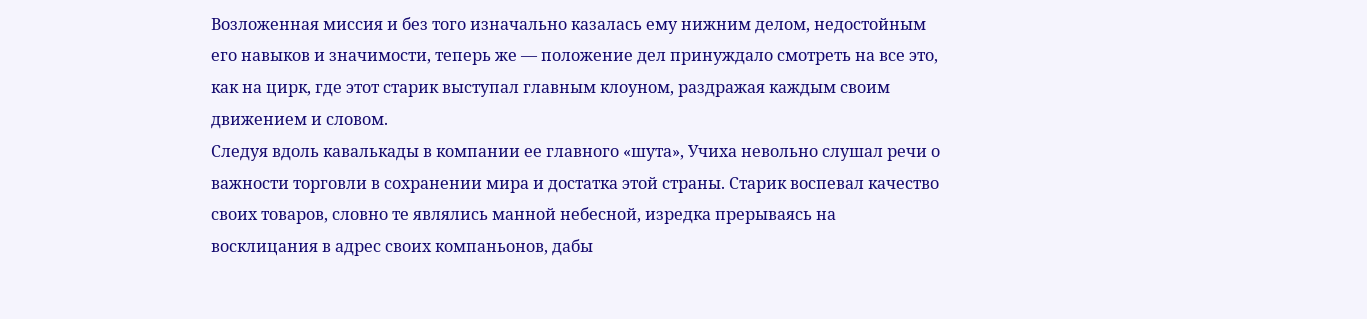Возложенная миссия и без того изначально казалась ему нижним делом, недостойным его навыков и значимости, теперь же — положение дел принуждало смотреть на все это, как на цирк, где этот старик выступал главным клоуном, раздражая каждым своим движением и словом.
Следуя вдоль кавалькады в компании ее главного «шута», Учиха невольно слушал речи о важности торговли в сохранении мира и достатка этой страны. Старик воспевал качество своих товаров, словно те являлись манной небесной, изредка прерываясь на восклицания в адрес своих компаньонов, дабы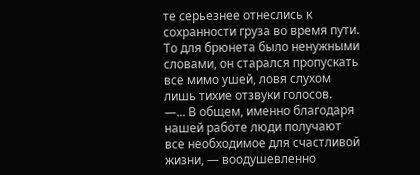те серьезнее отнеслись к сохранности груза во время пути. То для брюнета было ненужными словами, он старался пропускать все мимо ушей, ловя слухом лишь тихие отзвуки голосов.
—... В общем, именно благодаря нашей работе люди получают все необходимое для счастливой жизни, — воодушевленно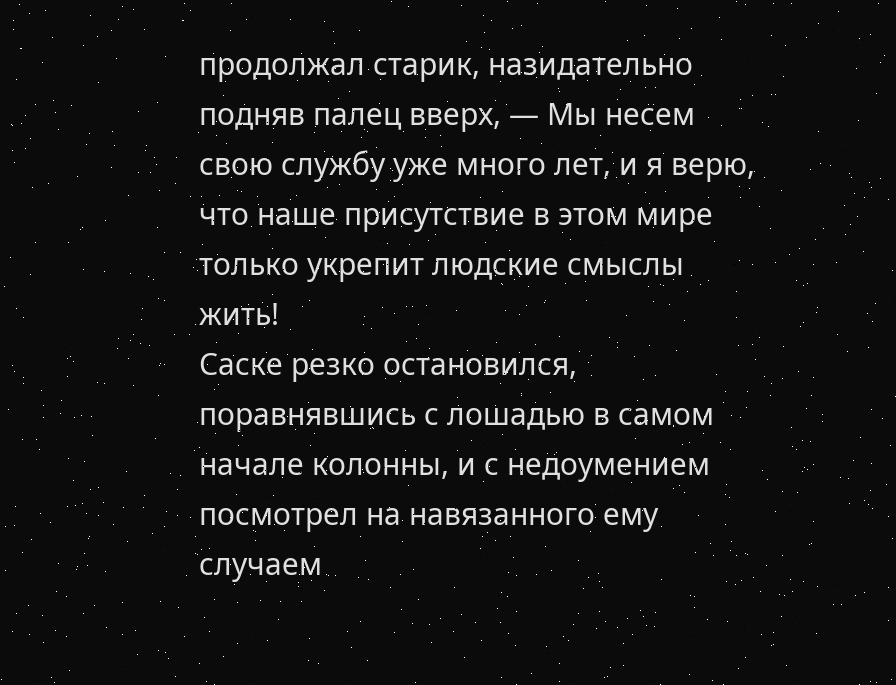продолжал старик, назидательно подняв палец вверх, — Мы несем свою службу уже много лет, и я верю, что наше присутствие в этом мире только укрепит людские смыслы жить!
Саске резко остановился, поравнявшись с лошадью в самом начале колонны, и с недоумением посмотрел на навязанного ему случаем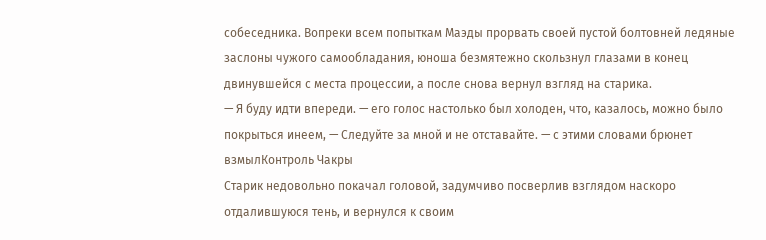собеседника. Вопреки всем попыткам Маэды прорвать своей пустой болтовней ледяные заслоны чужого самообладания, юноша безмятежно скользнул глазами в конец двинувшейся с места процессии, а после снова вернул взгляд на старика.
— Я буду идти впереди. — его голос настолько был холоден, что, казалось, можно было покрыться инеем, — Следуйте за мной и не отставайте. — с этими словами брюнет взмылКонтроль Чакры
Старик недовольно покачал головой, задумчиво посверлив взглядом наскоро отдалившуюся тень, и вернулся к своим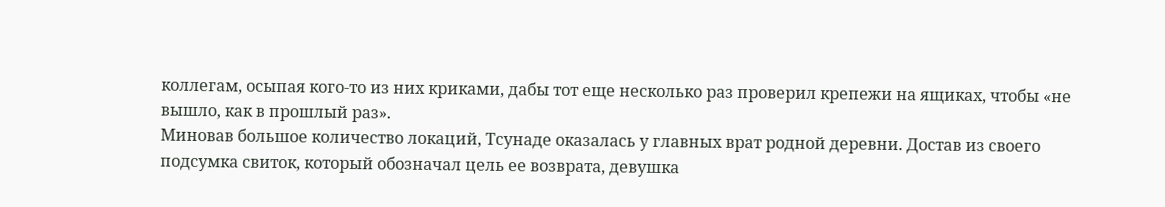коллегам, осыпая кого-то из них криками, дабы тот еще несколько раз проверил крепежи на ящиках, чтобы «не вышло, как в прошлый раз».
Миновав большое количество локаций, Тсунаде оказалась у главных врат родной деревни. Достав из своего подсумка свиток, который обозначал цель ее возврата, девушка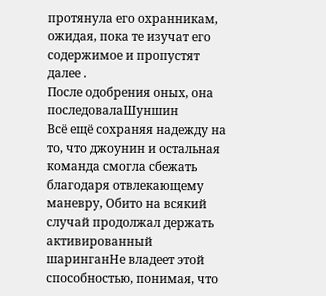протянула его охранникам, ожидая, пока те изучат его содержимое и пропустят далее .
После одобрения оных, она последовалаШуншин
Всё ещё сохраняя надежду на то, что джоунин и остальная команда смогла сбежать благодаря отвлекающему маневру, Обито на всякий случай продолжал держать активированный шаринганНе владеет этой способностью, понимая, что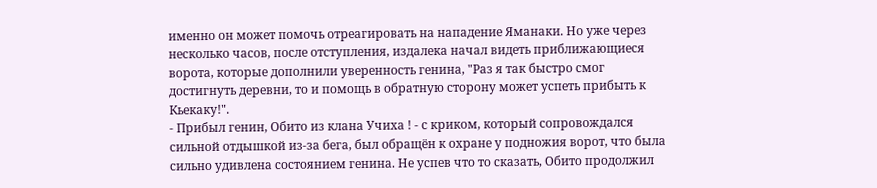именно он может помочь отреагировать на нападение Яманаки. Но уже через несколько часов, после отступления, издалека начал видеть приближающиеся ворота, которые дополнили уверенность генина, "Раз я так быстро смог достигнуть деревни, то и помощь в обратную сторону может успеть прибыть к Кьекаку!".
- Прибыл генин, Обито из клана Учиха ! - с криком, который сопровождался сильной отдышкой из-за бега, был обращён к охране у подножия ворот, что была сильно удивлена состоянием генина. Не успев что то сказать, Обито продолжил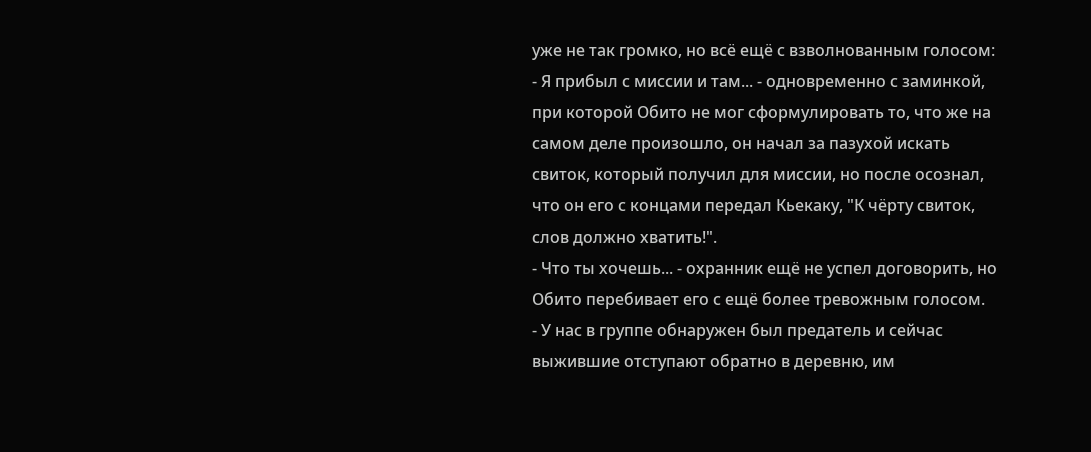уже не так громко, но всё ещё с взволнованным голосом:
- Я прибыл с миссии и там... - одновременно с заминкой, при которой Обито не мог сформулировать то, что же на самом деле произошло, он начал за пазухой искать свиток, который получил для миссии, но после осознал, что он его с концами передал Кьекаку, "К чёрту свиток, слов должно хватить!".
- Что ты хочешь... - охранник ещё не успел договорить, но Обито перебивает его с ещё более тревожным голосом.
- У нас в группе обнаружен был предатель и сейчас выжившие отступают обратно в деревню, им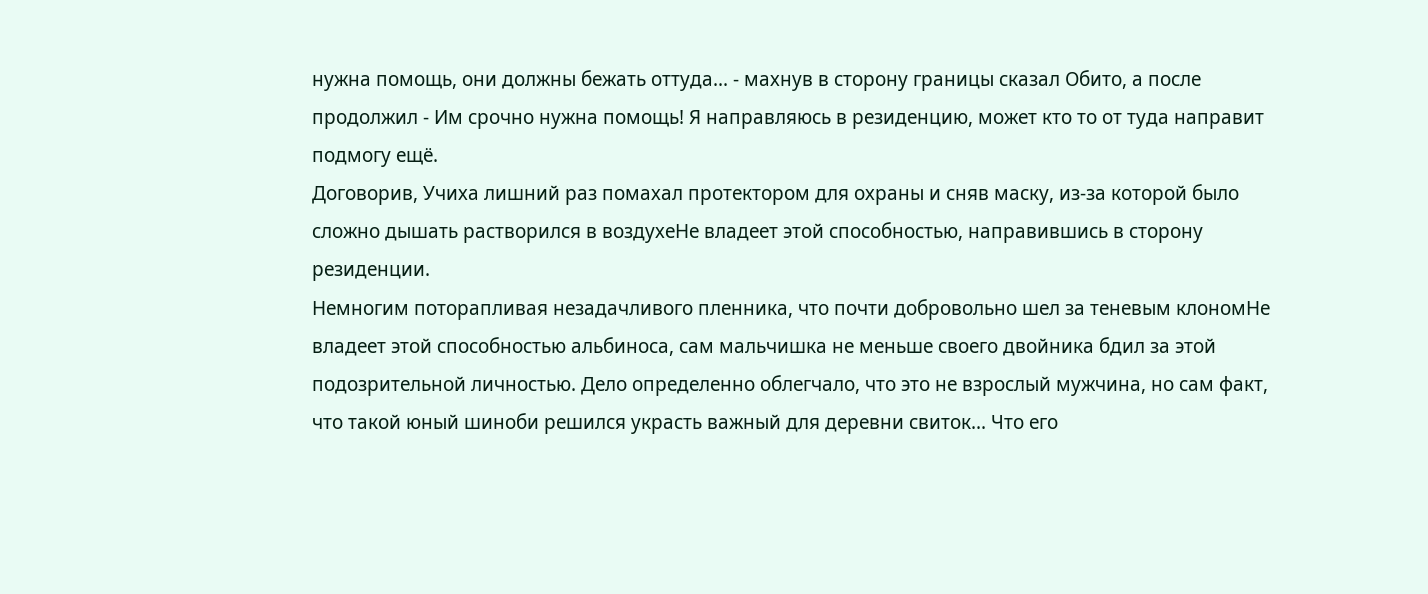нужна помощь, они должны бежать оттуда... - махнув в сторону границы сказал Обито, а после продолжил - Им срочно нужна помощь! Я направляюсь в резиденцию, может кто то от туда направит подмогу ещё.
Договорив, Учиха лишний раз помахал протектором для охраны и сняв маску, из-за которой было сложно дышать растворился в воздухеНе владеет этой способностью, направившись в сторону резиденции.
Немногим поторапливая незадачливого пленника, что почти добровольно шел за теневым клономНе владеет этой способностью альбиноса, сам мальчишка не меньше своего двойника бдил за этой подозрительной личностью. Дело определенно облегчало, что это не взрослый мужчина, но сам факт, что такой юный шиноби решился украсть важный для деревни свиток... Что его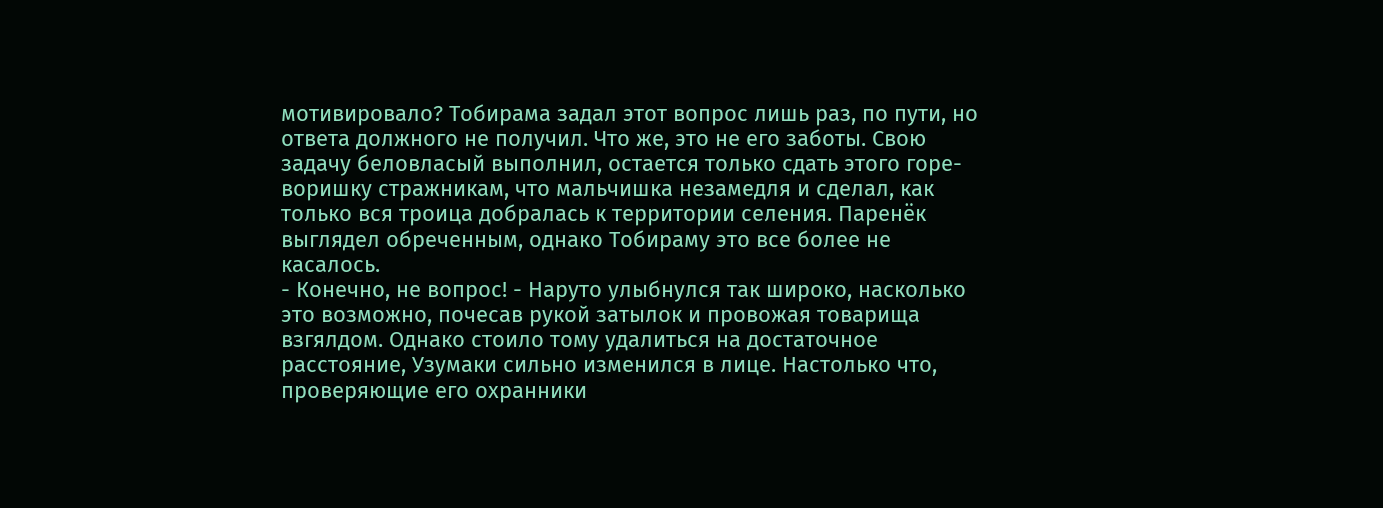мотивировало? Тобирама задал этот вопрос лишь раз, по пути, но ответа должного не получил. Что же, это не его заботы. Свою задачу беловласый выполнил, остается только сдать этого горе-воришку стражникам, что мальчишка незамедля и сделал, как только вся троица добралась к территории селения. Паренёк выглядел обреченным, однако Тобираму это все более не касалось.
- Конечно, не вопрос! - Наруто улыбнулся так широко, насколько это возможно, почесав рукой затылок и провожая товарища взгялдом. Однако стоило тому удалиться на достаточное расстояние, Узумаки сильно изменился в лице. Настолько что, проверяющие его охранники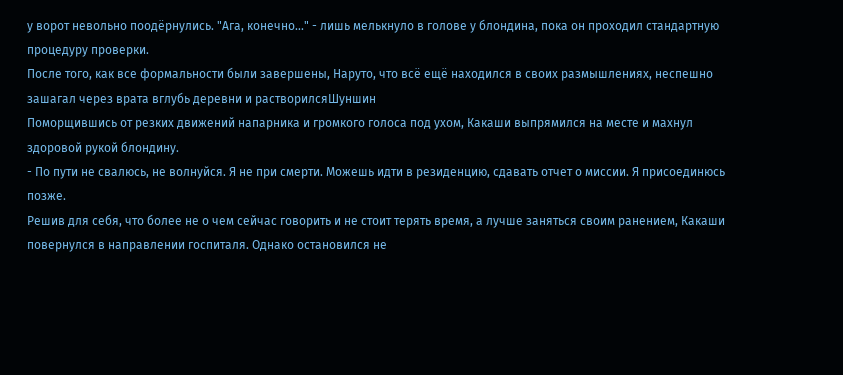у ворот невольно поодёрнулись. "Ага, конечно..." - лишь мелькнуло в голове у блондина, пока он проходил стандартную процедуру проверки.
После того, как все формальности были завершены, Наруто, что всё ещё находился в своих размышлениях, неспешно зашагал через врата вглубь деревни и растворилсяШуншин
Поморщившись от резких движений напарника и громкого голоса под ухом, Какаши выпрямился на месте и махнул здоровой рукой блондину.
- По пути не свалюсь, не волнуйся. Я не при смерти. Можешь идти в резиденцию, сдавать отчет о миссии. Я присоединюсь позже.
Решив для себя, что более не о чем сейчас говорить и не стоит терять время, а лучше заняться своим ранением, Какаши повернулся в направлении госпиталя. Однако остановился не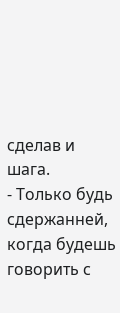сделав и шага.
- Только будь сдержанней, когда будешь говорить с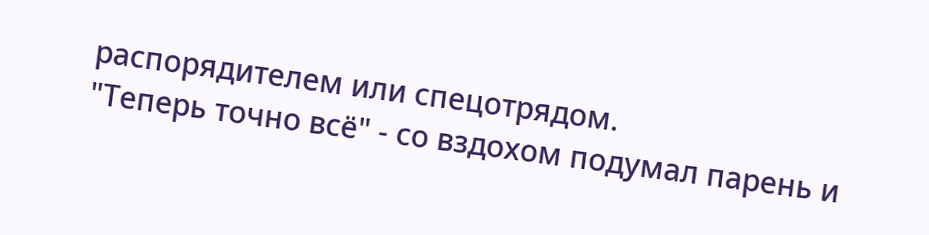распорядителем или спецотрядом.
"Теперь точно всё" - со вздохом подумал парень и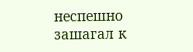неспешно зашагал к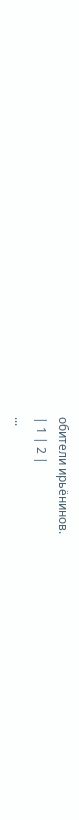обители ирьёнинов.
| 1 | 2 |
...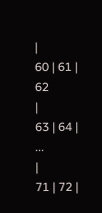|
60 | 61 |
62
|
63 | 64 |
...
|
71 | 72 |